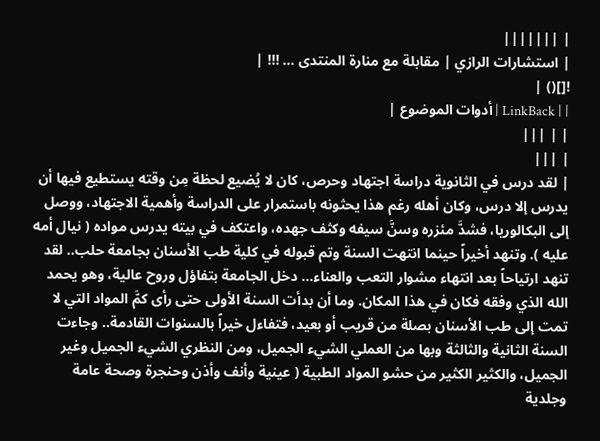| |||||||
| استشارات الرازي | مقابلة مع منارة المنتدى ... !!! |
![]() |
| | LinkBack | أدوات الموضوع |
| | |||
| |||
| لقد درس في الثانوية دراسة اجتهاد وحرص، كان لا يُضيع لحظة مِن وقته يستطيع فيها أن يدرس إلا درس، وكان أهله رغم هذا يحثونه باستمرار على الدراسة وأهمية الاجتهاد، ووصل إلى البكالوريا، فشدَّ مئزره وسنَّ سيفه وكثف جهده، واعتكف في بيته يدرس مواده ( نيال أمه عليه ). وتنهد أخيراً حينما انتهت السنة وتم قبوله في كلية طب الأسنان بجامعة حلب.. لقد تنهد ارتياحاً بعد انتهاء مشوار التعب والعناء... دخل الجامعة بتفاؤل وروح عالية، وهو يحمد الله الذي وفقه فكان في هذا المكان. وما أن بدأت السنة الأولى حتى رأى كمَّ المواد التي لا تمت إلى طب الأسنان بصلة من قريب أو بعيد، فتفاءل خيراً بالسنوات القادمة.. وجاءت السنة الثانية والثالثة وبها من العملي الشيء الجميل، ومن النظري الشيء الجميل وغير الجميل، والكثير الكثير من حشو المواد الطبية ( عينية وأنف وأذن وحنجرة وصحة عامة وجلدية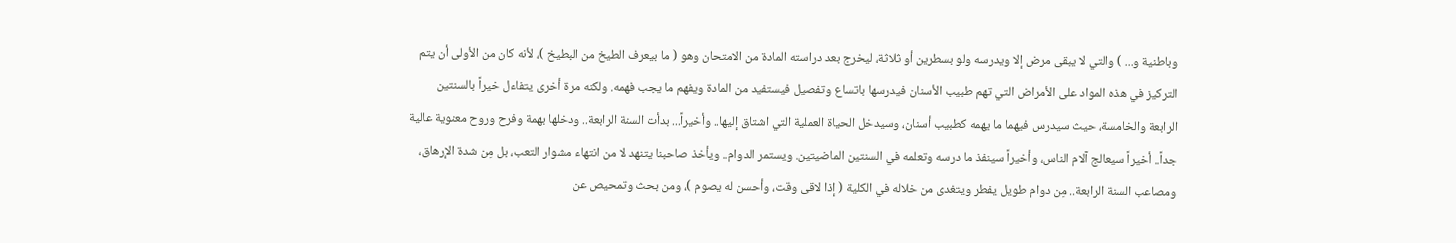وباطنية و... ) والتي لا يبقى مرض إلا ويدرسه ولو بسطرين أو ثلاثة، ليخرج بعد دراسته المادة من الامتحان وهو ( ما بيعرف الطيخ من البطيخ )، لأنه كان من الأولى أن يتم التركيز في هذه المواد على الأمراض التي تهم طبيب الأسنان فيدرسها باتساع وتفصيل فيستفيد من المادة ويفهم ما يجب فهمه. ولكنه مرة أخرى يتفاءل خيراً بالسنتين الرابعة والخامسة، حيث سيدرس فيهما ما يهمه كطبيب أسنان، وسيدخل الحياة العملية التي اشتاق إليها.. وأخيراً... بدأت السنة الرابعة.. ودخلها بهمة وفرح وروح معنوية عالية جداً.. أخيراً سيعالج آلام الناس، وأخيراً سينفذ ما درسه وتعلمه في السنتين الماضيتين. ويستمر الدوام.. ويأخذ صاحبنا يتنهد لا من انتهاء مشوار التعب، بل مِن شدة الإرهاق، ومصاعب السنة الرابعة.. مِن دوام طويل يفطر ويتغدى من خلاله في الكلية ( إذا لاقى وقت، وأحسن له يصوم )، ومن بحث وتمحيص عن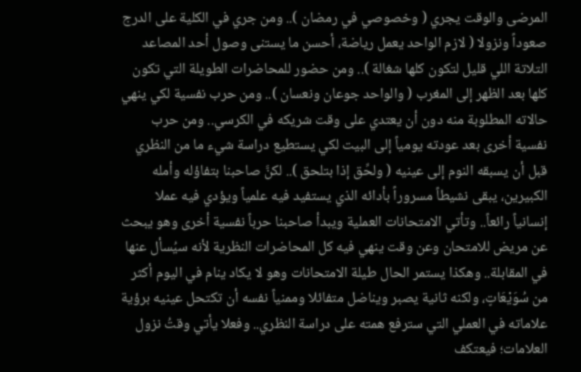المرضى والوقت يجري ( وخصوصي في رمضان ).. ومن جري في الكلية على الدرج صعوداً ونزولا ( لازم الواحد يعمل رياضة، أحسن ما يستنى وصول أحد المصاعد التلاتة اللي قليل لتكون كلها شغالة ).. ومن حضور للمحاضرات الطويلة التي تكون كلها بعد الظهر إلى المغرب ( والواحد جوعان ونعسان ).. ومن حرب نفسية لكي ينهي حالاته المطلوبة منه دون أن يعتدي على وقت شريكه في الكرسي.. ومن حرب نفسية أخرى بعد عودته يومياً إلى البيت لكي يستطيع دراسة شيء ما من النظري قبل أن يسبقه النوم إلى عينيه ( ولحِّق إذا بتلحق ).. لكنَّ صاحبنا بتفاؤله وأمله الكبيرين، يبقى نشيطاً مسروراً بأدائه الذي يستفيد فيه علمياً ويؤدي فيه عملا إنسانياً رائعاً.. وتأتي الامتحانات العملية ويبدأ صاحبنا حرباً نفسية أخرى وهو يبحث عن مريض للامتحان وعن وقت ينهي فيه كل المحاضرات النظرية لأنه سيُسأل عنها في المقابلة.. وهكذا يستمر الحال طيلة الامتحانات وهو لا يكاد ينام في اليوم أكثر من سُوَيْعَاتٍ، ولكنه ثانية يصبر ويناضل متفائلا وممنياً نفسه أن تكتحل عينيه برؤية علاماته في العملي التي سترفع همته على دراسة النظري.. وفعلا يأتي وقتُ نزول العلامات؛ فيعتكف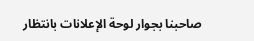صاحبنا بجوار لوحة الإعلانات بانتظار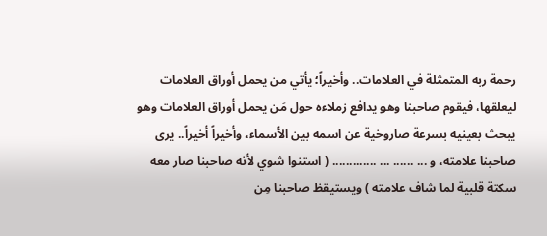رحمة ربه المتمثلة في العلامات.. وأخيراً؛ يأتي من يحمل أوراق العلامات ليعلقها، فيقوم صاحبنا وهو يدافع زملاءه حول مَن يحمل أوراق العلامات وهو يبحث بعينيه بسرعة صاروخية عن اسمه بين الأسماء، وأخيراً أخيراً.. يرى صاحبنا علامته، و ... ...... ... ............. ( استنوا شوي لأنه صاحبنا صار معه سكتة قلبية لما شاف علامته ) ويستيقظ صاحبنا مِن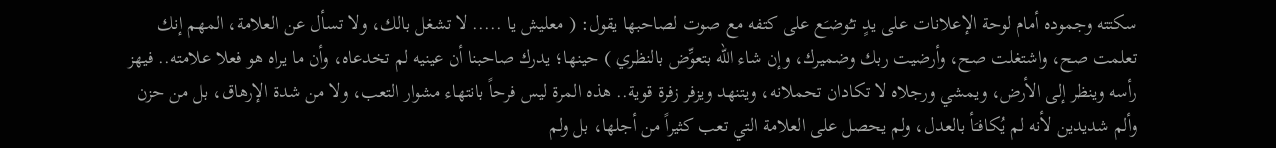سكتته وجموده أمام لوحة الإعلانات على يدٍ تـُوضـَع على كتفه مع صوت لصاحبها يقول: ( معليش يا ..... لا تشغل بالك، ولا تسأل عن العلامة، المهم إنك تعلمت صح، واشتغلت صح، وأرضيت ربك وضميرك، وإن شاء الله بتعوِّض بالنظري ) حينها؛ يدرك صاحبنا أن عينيه لم تخدعاه، وأن ما يراه هو فعلا علامته.. فيهز رأسه وينظر إلى الأرض، ويمشي ورجلاه لا تكادان تحملانه، ويتنهد ويزفر زفرة قوية.. هذه المرة ليس فرحاً بانتهاء مشوار التعب، ولا من شدة الإرهاق، بل من حزن وألم شديدين لأنه لم يُكافـَأ بالعدل، ولم يحصل على العلامة التي تعب كثيراً من أجلها، بل ولم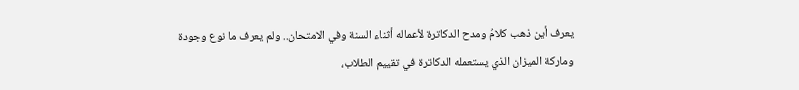يعرف أين ذهب كلامُ ومدح الدكاترة لأعماله أثناء السنة وفي الامتحان.. ولم يعرف ما نوع وجودة وماركة الميزان الذي يستعمله الدكاترة في تقييم الطلاب،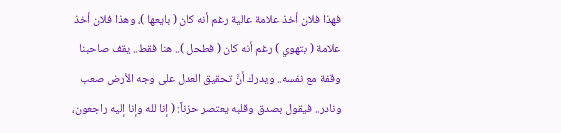فهذا فلان أخذ علامة عالية رغم أنه كان ( بايعها )، وهذا فلان أخذ علامة ( بتهوي ) رغم أنه كان ( فطحل ).. هنا فقط.. يقف صاحبنا وقفة مع نفسه.. ويدرك أنَّ تحقيق العدل على وجه الأرض صعب ونادر.. فيقول بصدق وقلبه يعتصر حزناً: ( إنا لله وإنا إليه راجعون،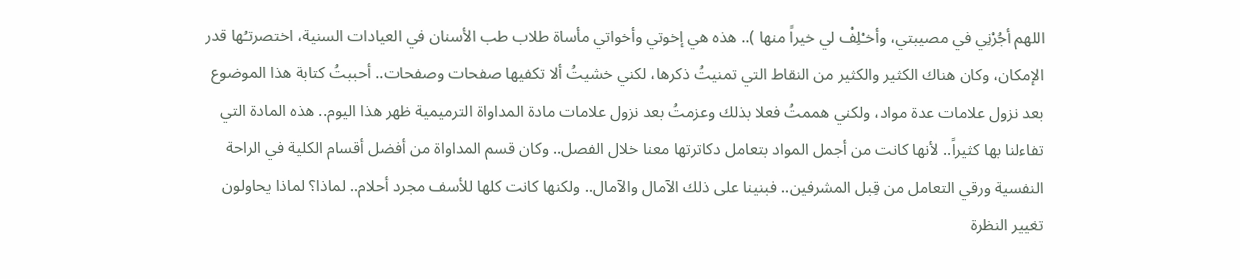اللهم أجُرْنِي في مصيبتي، وأخـْلِفْ لي خيراً منها ).. هذه هي إخوتي وأخواتي مأساة طلاب طب الأسنان في العيادات السنية، اختصرتـُها قدر الإمكان، وكان هناك الكثير والكثير من النقاط التي تمنيتُ ذكرها، لكني خشيتُ ألا تكفيها صفحات وصفحات.. أحببتُ كتابة هذا الموضوع بعد نزول علامات عدة مواد، ولكني هممتُ فعلا بذلك وعزمتُ بعد نزول علامات مادة المداواة الترميمية ظهر هذا اليوم.. هذه المادة التي تفاءلنا بها كثيراً.. لأنها كانت من أجمل المواد بتعامل دكاترتها معنا خلال الفصل.. وكان قسم المداواة من أفضل أقسام الكلية في الراحة النفسية ورقي التعامل من قِبل المشرفين.. فبنينا على ذلك الآمال والآمال.. ولكنها كانت كلها للأسف مجرد أحلام.. لماذا؟ لماذا يحاولون تغيير النظرة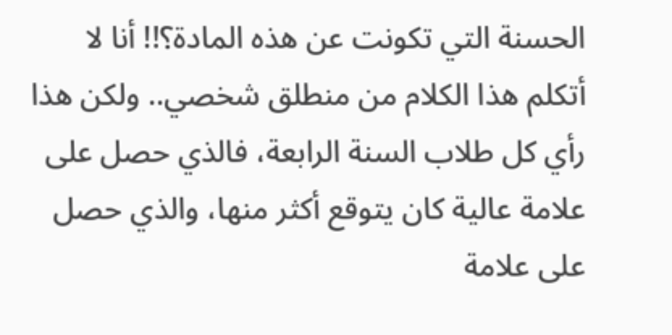الحسنة التي تكونت عن هذه المادة؟!! أنا لا أتكلم هذا الكلام من منطلق شخصي.. ولكن هذا رأي كل طلاب السنة الرابعة، فالذي حصل على علامة عالية كان يتوقع أكثر منها، والذي حصل على علامة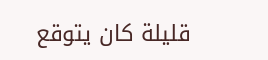قليلة كان يتوقع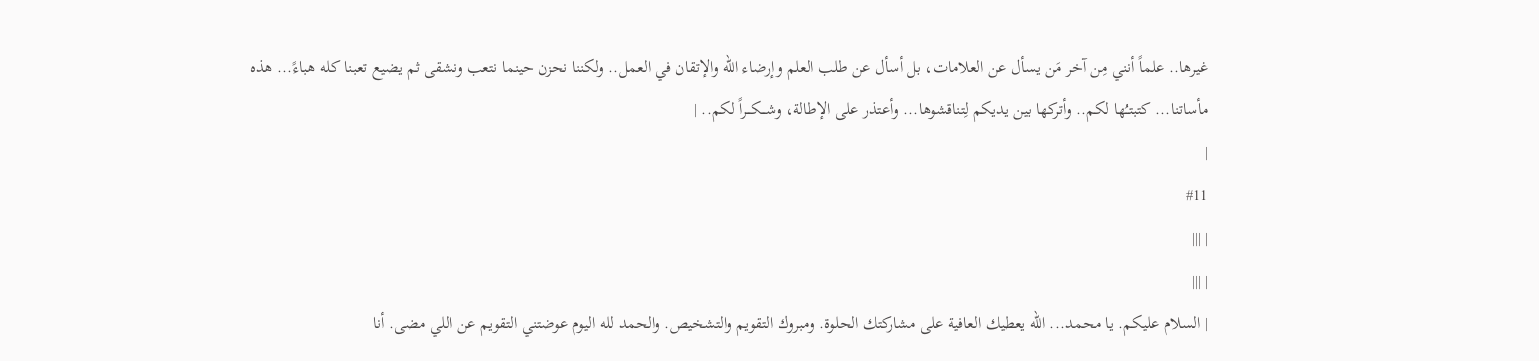غيرها.. علماً أنني مِن آخر مَن يسأل عن العلامات، بل أسأل عن طلب العلم وإرضاء الله والإتقان في العمل.. ولكننا نحزن حينما نتعب ونشقى ثم يضيع تعبنا كله هباءً... هذه مأساتنا... كتبتـُها لكم.. وأتركها بين يديكم لِتناقشوها... وأعتذر على الإطالة، وشـــكـــراً لكم.. |
|
#11
| |||
| |||
| السلام عليكم. يا محمد... الله يعطيك العافية على مشاركتك الحلوة. ومبروك التقويم والتشخيص. والحمد لله اليوم عوضتني التقويم عن اللي مضى. أنا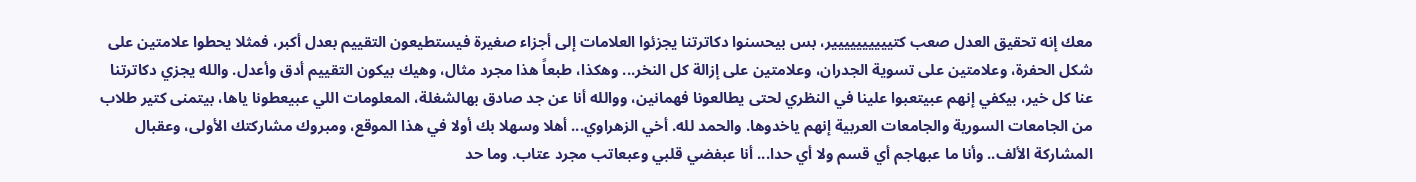معك إنه تحقيق العدل صعب كتيييييييييير، بس بيحسنوا دكاترتنا يجزئوا العلامات إلى أجزاء صغيرة فيستطيعون التقييم بعدل أكبر، فمثلا يحطوا علامتين على شكل الحفرة، وعلامتين على تسوية الجدران، وعلامتين على إزالة كل النخر... وهكذا، طبعاً هذا مجرد مثال، وهيك بيكون التقييم أدق وأعدل. والله يجزي دكاترتنا عنا كل خير، بيكفي إنهم عبيتعبوا علينا في النظري لحتى يطالعونا فهمانين، ووالله أنا عن جد صادق بهالشغلة، المعلومات اللي عبيعطونا ياها، بيتمنى كتير طلاب من الجامعات السورية والجامعات العربية إنهم ياخدوها. والحمد لله. أخي الزهراوي... أهلا وسهلا بك أولا في هذا الموقع، ومبروك مشاركتك الأولى، وعقبال المشاركة الألف.. وأنا ما عبهاجم أي قسم ولا أي حدا... أنا عبفضي قلبي وعبعاتب مجرد عتاب. وما حد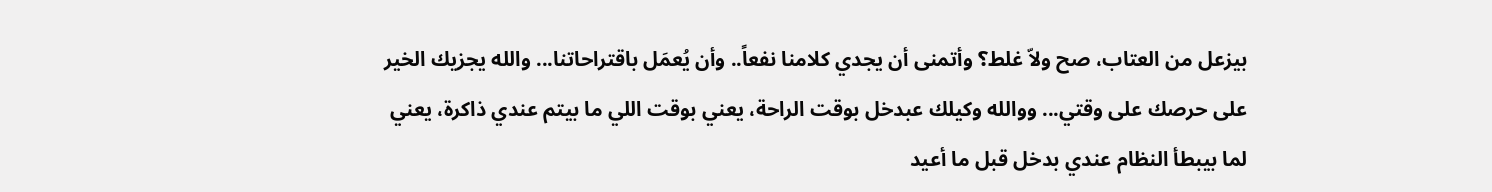بيزعل من العتاب، صح ولاّ غلط؟ وأتمنى أن يجدي كلامنا نفعاً.. وأن يُعمَل باقتراحاتنا... والله يجزيك الخير على حرصك على وقتي... ووالله وكيلك عبدخل بوقت الراحة، يعني بوقت اللي ما بيتم عندي ذاكرة، يعني لما بيبطأ النظام عندي بدخل قبل ما أعيد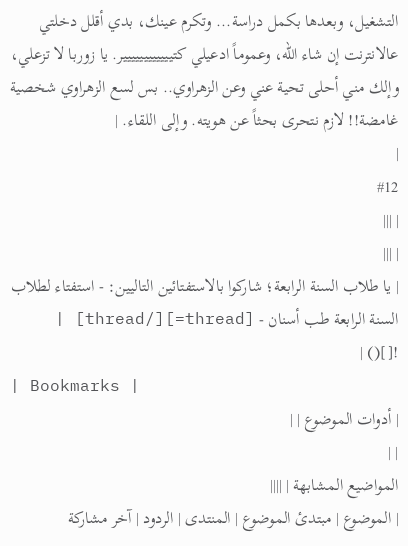التشغيل، وبعدها بكمل دراسة... وتكرم عينك، بدي أقلل دخلتي عالانترنت إن شاء الله، وعموماً ادعيلي كتيييييييييييير. يا زوربا لا تزعلي، وإلك مني أحلى تحية عني وعن الزهراوي.. بس لسع الزهراوي شخصية غامضة!! لازم نتحرى بحثاً عن هويته. وإلى اللقاء. |
|
#12
| |||
| |||
| يا طلاب السنة الرابعة؛ شاركوا بالاستفتائين التاليين: - استفتاء لطلاب السنة الرابعة طب أسنان - [thread=][/thread] |
![]() |
| Bookmarks |
| أدوات الموضوع | |
| |
المواضيع المشابهة | ||||
| الموضوع | مبتدئ الموضوع | المنتدى | الردود | آخر مشاركة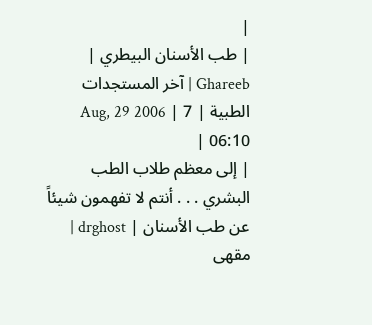|
| طب الأسنان البيطري | Ghareeb | آخر المستجدات الطبية | 7 | Aug, 29 2006 06:10 |
| إلى معظم طلاب الطب البشري . . . أنتم لا تفهمون شيئاً عن طب الأسنان | drghost | مقهى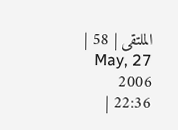الملتقى | 58 | May, 27 2006 22:36 |